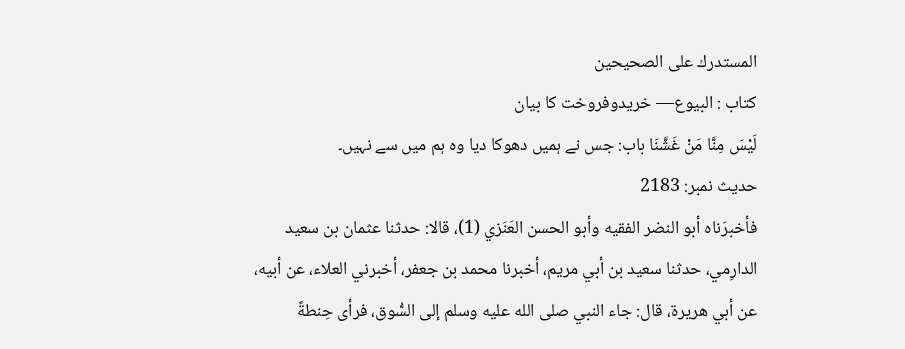المستدرك على الصحيحين
كتاب : البيوع— خریدوفروخت کا بیان
لَيْسَ مِنَّا مَنْ غَشَّنَا باب: جس نے ہمیں دھوکا دیا وہ ہم میں سے نہیں۔
حدیث نمبر: 2183
فأخبرَناه أبو النضر الفقيه وأبو الحسن العَنَزي (1)، قالا: حدثنا عثمان بن سعيد الدارِمي، حدثنا سعيد بن أبي مريم، أخبرنا محمد بن جعفر، أخبرني العلاء، عن أبيه، عن أبي هريرة، قال: جاء النبي صلى الله عليه وسلم إلى السُّوق، فرأى حِنطةً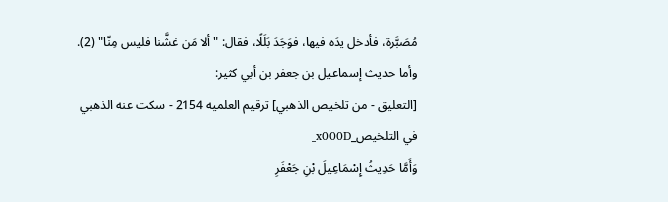مُصَبَّرة، فأدخل يدَه فيها، فوَجَدَ بَلَلًا، فقال: "ألا مَن غشَّنا فليس مِنّا" (2). وأما حديث إسماعيل بن جعفر بن أبي كثير:
[التعليق - من تلخيص الذهبي] ترقيم العلميه 2154 - سكت عنه الذهبي في التلخيص_x000D_
وَأَمَّا حَدِيثُ إِسْمَاعِيلَ بْنِ جَعْفَرِ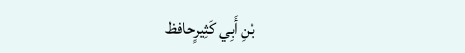بْنِ أَبِي كَثِيرٍحافظ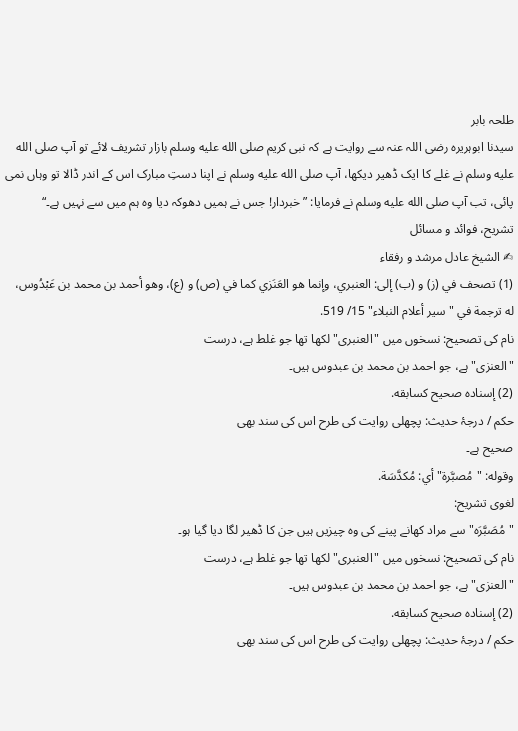طلحہ بابر
سیدنا ابوہریرہ رضی اللہ عنہ سے روایت ہے کہ نبی کریم صلى الله عليه وسلم بازار تشریف لائے تو آپ صلى الله عليه وسلم نے غلے کا ایک ڈھیر دیکھا، آپ صلى الله عليه وسلم نے اپنا دستِ مبارک اس کے اندر ڈالا تو وہاں نمی پائی، تب آپ صلى الله عليه وسلم نے فرمایا: ”خبردار! جس نے ہمیں دھوکہ دیا وہ ہم میں سے نہیں ہے۔“
تشریح، فوائد و مسائل
✍ الشیخ عادل مرشد و رفقاء
(1) تصحف في (ز) و (ب) إلى: العنبري، وإنما هو العَنَزي كما في (ص) و (ع)، وهو أحمد بن محمد بن عَبْدُوس، له ترجمة في "سير أعلام النبلاء" 15/ 519.
نام کی تصحیح: نسخوں میں "العنبری" لکھا تھا جو غلط ہے، درست
"العنزی" ہے، جو احمد بن محمد بن عبدوس ہیں۔
(2) إسناده صحيح كسابقه.
حکم / درجۂ حدیث: پچھلی روایت کی طرح اس کی سند بھی
صحیح ہے۔
وقوله: "مُصبَّرة" أي: مُكدَّسَة.
لغوی تشریح:
"مُصَبَّرَہ" سے مراد کھانے پینے کی وہ چیزیں ہیں جن کا ڈھیر لگا دیا گیا ہو۔
نام کی تصحیح: نسخوں میں "العنبری" لکھا تھا جو غلط ہے، درست
"العنزی" ہے، جو احمد بن محمد بن عبدوس ہیں۔
(2) إسناده صحيح كسابقه.
حکم / درجۂ حدیث: پچھلی روایت کی طرح اس کی سند بھی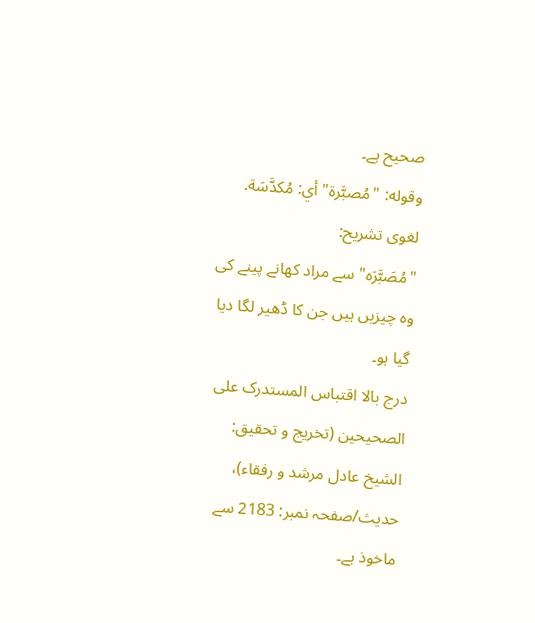صحیح ہے۔
وقوله: "مُصبَّرة" أي: مُكدَّسَة.
لغوی تشریح:
"مُصَبَّرَہ" سے مراد کھانے پینے کی وہ چیزیں ہیں جن کا ڈھیر لگا دیا گیا ہو۔
درج بالا اقتباس المستدرک علی الصحیحین (تخریج و تحقیق: الشیخ عادل مرشد و رفقاء)، حدیث/صفحہ نمبر: 2183 سے ماخوذ ہے۔